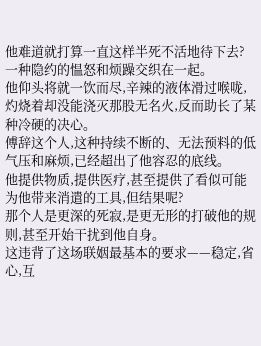他难道就打算一直这样半死不活地待下去?
一种隐约的愠怒和烦躁交织在一起。
他仰头将就一饮而尽,辛辣的液体滑过喉咙,灼烧着却没能浇灭那股无名火,反而助长了某种冷硬的决心。
傅辞这个人,这种持续不断的、无法预料的低气压和麻烦,已经超出了他容忍的底线。
他提供物质,提供医疗,甚至提供了看似可能为他带来消遣的工具,但结果呢?
那个人是更深的死寂,是更无形的打破他的规则,甚至开始干扰到他自身。
这违背了这场联姻最基本的要求——稳定,省心,互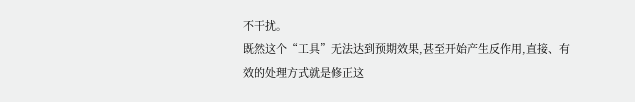不干扰。
既然这个“工具”无法达到预期效果,甚至开始产生反作用,直接、有效的处理方式就是修正这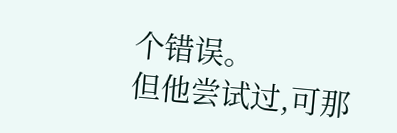个错误。
但他尝试过,可那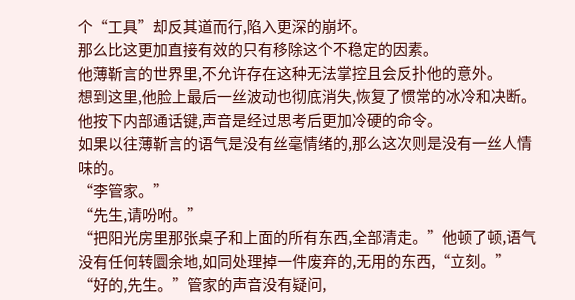个“工具”却反其道而行,陷入更深的崩坏。
那么比这更加直接有效的只有移除这个不稳定的因素。
他薄靳言的世界里,不允许存在这种无法掌控且会反扑他的意外。
想到这里,他脸上最后一丝波动也彻底消失,恢复了惯常的冰冷和决断。他按下内部通话键,声音是经过思考后更加冷硬的命令。
如果以往薄靳言的语气是没有丝毫情绪的,那么这次则是没有一丝人情味的。
“李管家。”
“先生,请吩咐。”
“把阳光房里那张桌子和上面的所有东西,全部清走。”他顿了顿,语气没有任何转圜余地,如同处理掉一件废弃的,无用的东西,“立刻。”
“好的,先生。”管家的声音没有疑问,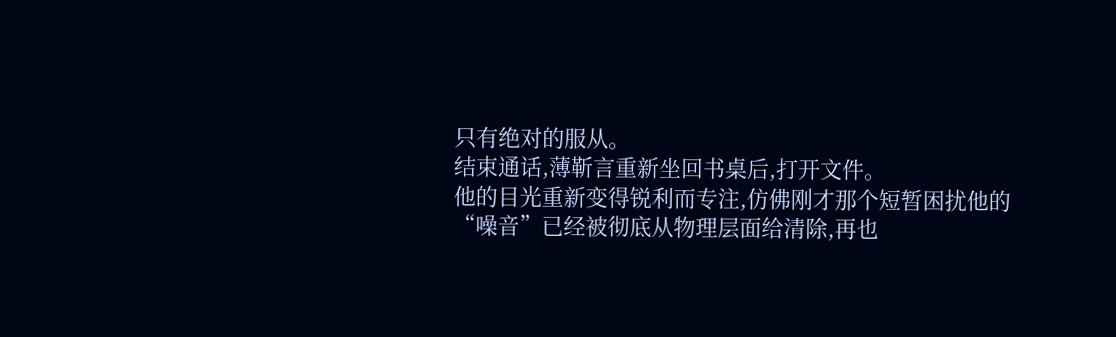只有绝对的服从。
结束通话,薄靳言重新坐回书桌后,打开文件。
他的目光重新变得锐利而专注,仿佛刚才那个短暂困扰他的“噪音”已经被彻底从物理层面给清除,再也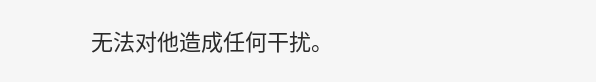无法对他造成任何干扰。